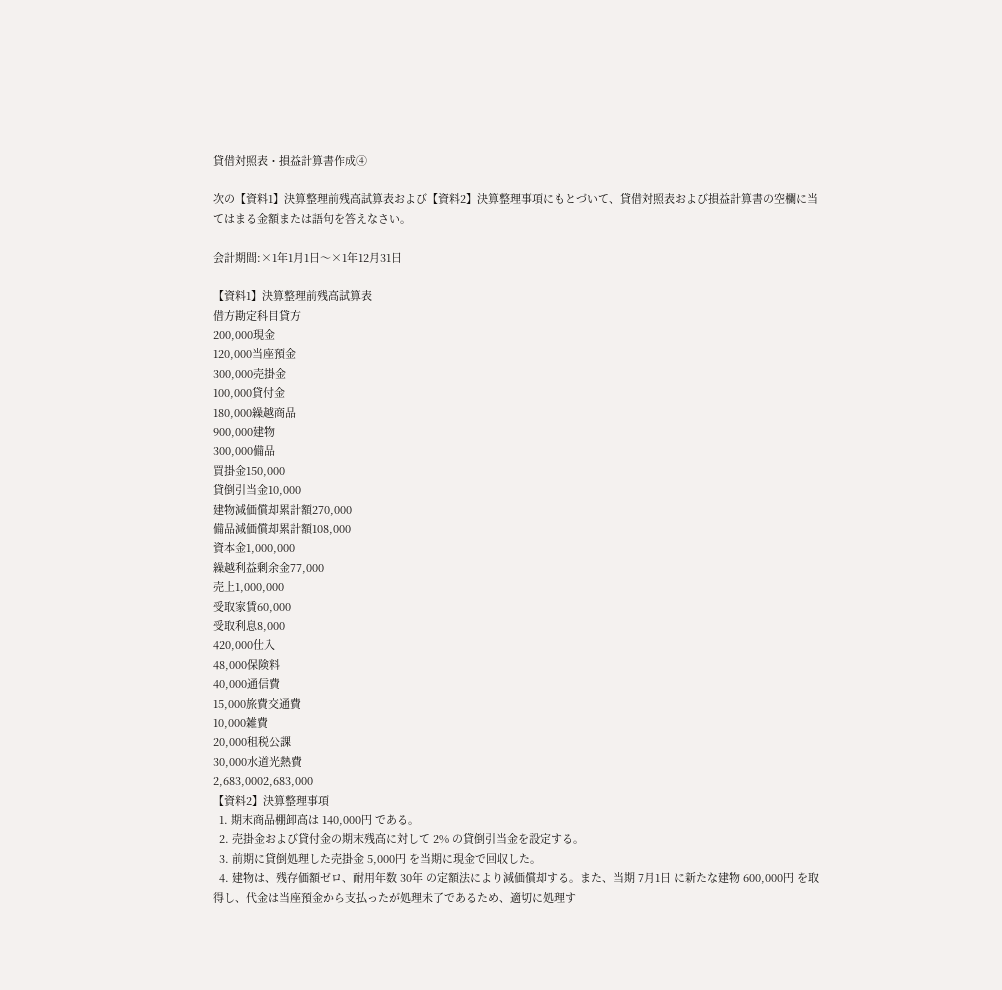貸借対照表・損益計算書作成④

次の【資料1】決算整理前残高試算表および【資料2】決算整理事項にもとづいて、貸借対照表および損益計算書の空欄に当てはまる金額または語句を答えなさい。

会計期間:×1年1月1日〜×1年12月31日

【資料1】決算整理前残高試算表
借方勘定科目貸方
200,000現金
120,000当座預金
300,000売掛金
100,000貸付金
180,000繰越商品
900,000建物
300,000備品
買掛金150,000
貸倒引当金10,000
建物減価償却累計額270,000
備品減価償却累計額108,000
資本金1,000,000
繰越利益剰余金77,000
売上1,000,000
受取家賃60,000
受取利息8,000
420,000仕入
48,000保険料
40,000通信費
15,000旅費交通費
10,000雑費
20,000租税公課
30,000水道光熱費
2,683,0002,683,000
【資料2】決算整理事項
  1. 期末商品棚卸高は 140,000円 である。
  2. 売掛金および貸付金の期末残高に対して 2% の貸倒引当金を設定する。
  3. 前期に貸倒処理した売掛金 5,000円 を当期に現金で回収した。
  4. 建物は、残存価額ゼロ、耐用年数 30年 の定額法により減価償却する。また、当期 7月1日 に新たな建物 600,000円 を取得し、代金は当座預金から支払ったが処理未了であるため、適切に処理す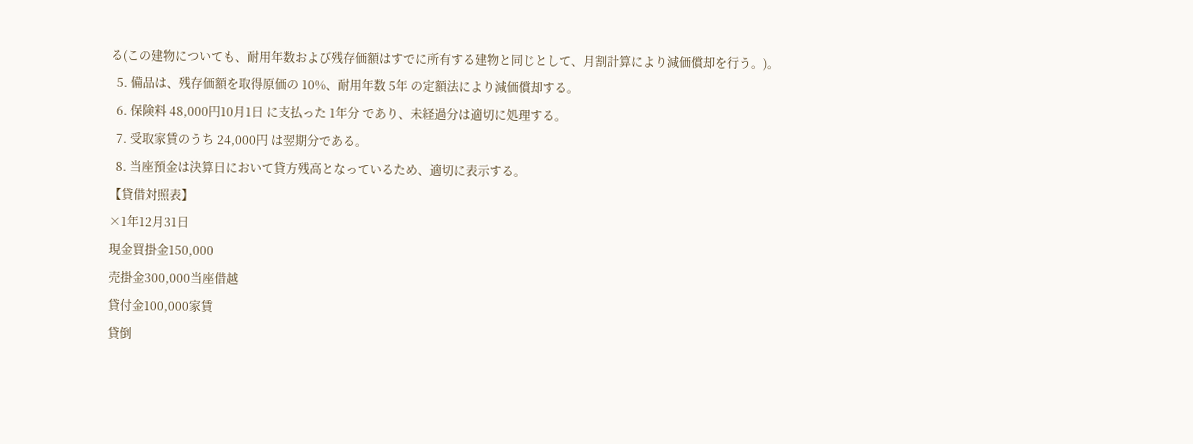る(この建物についても、耐用年数および残存価額はすでに所有する建物と同じとして、月割計算により減価償却を行う。)。
  5. 備品は、残存価額を取得原価の 10%、耐用年数 5年 の定額法により減価償却する。
  6. 保険料 48,000円10月1日 に支払った 1年分 であり、未経過分は適切に処理する。
  7. 受取家賃のうち 24,000円 は翌期分である。
  8. 当座預金は決算日において貸方残高となっているため、適切に表示する。
【貸借対照表】
×1年12月31日
現金買掛金150,000
売掛金300,000当座借越
貸付金100,000家賃
貸倒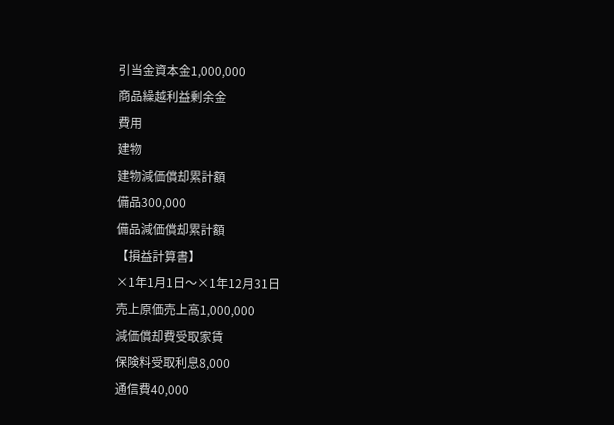引当金資本金1,000,000
商品繰越利益剰余金
費用
建物
建物減価償却累計額
備品300,000
備品減価償却累計額
【損益計算書】
×1年1月1日〜×1年12月31日
売上原価売上高1,000,000
減価償却費受取家賃
保険料受取利息8,000
通信費40,000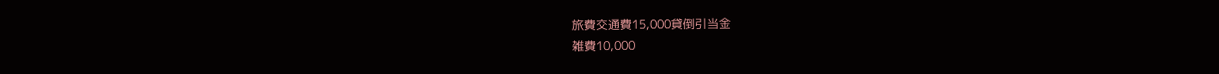旅費交通費15,000貸倒引当金
雑費10,000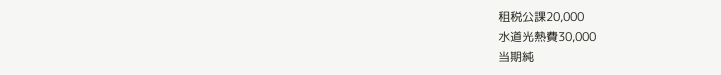租税公課20,000
水道光熱費30,000
当期純